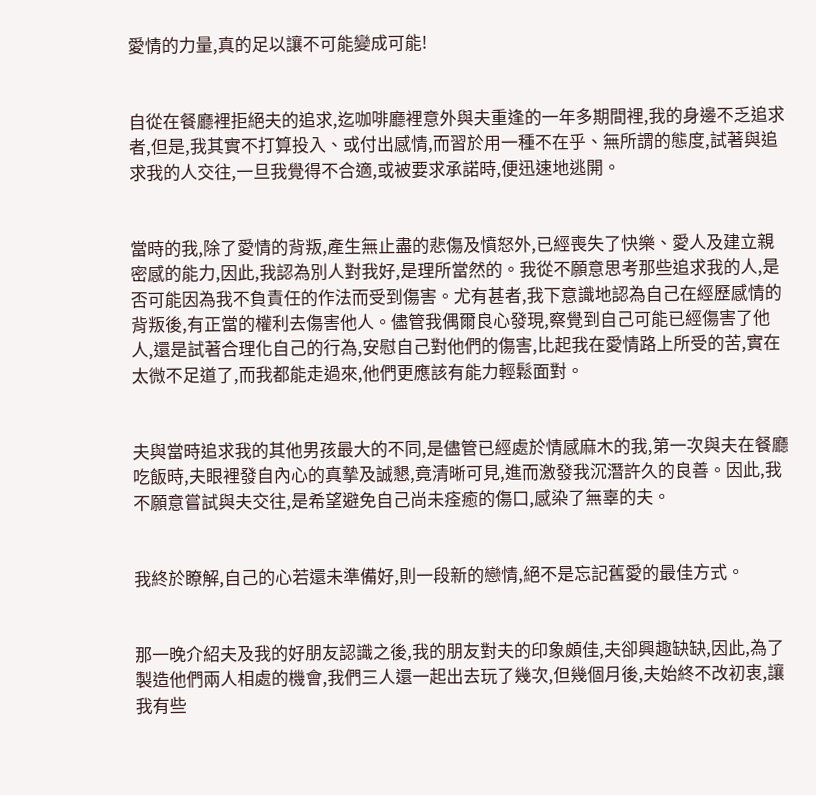愛情的力量,真的足以讓不可能變成可能!


自從在餐廳裡拒絕夫的追求,迄咖啡廳裡意外與夫重逢的一年多期間裡,我的身邊不乏追求者,但是,我其實不打算投入、或付出感情,而習於用一種不在乎、無所謂的態度,試著與追求我的人交往,一旦我覺得不合適,或被要求承諾時,便迅速地逃開。


當時的我,除了愛情的背叛,產生無止盡的悲傷及憤怒外,已經喪失了快樂、愛人及建立親密感的能力,因此,我認為別人對我好,是理所當然的。我從不願意思考那些追求我的人,是否可能因為我不負責任的作法而受到傷害。尤有甚者,我下意識地認為自己在經歷感情的背叛後,有正當的權利去傷害他人。儘管我偶爾良心發現,察覺到自己可能已經傷害了他人,還是試著合理化自己的行為,安慰自己對他們的傷害,比起我在愛情路上所受的苦,實在太微不足道了,而我都能走過來,他們更應該有能力輕鬆面對。


夫與當時追求我的其他男孩最大的不同,是儘管已經處於情感麻木的我,第一次與夫在餐廳吃飯時,夫眼裡發自內心的真摯及誠懇,竟清晰可見,進而激發我沉潛許久的良善。因此,我不願意嘗試與夫交往,是希望避免自己尚未痊癒的傷口,感染了無辜的夫。


我終於瞭解,自己的心若還未準備好,則一段新的戀情,絕不是忘記舊愛的最佳方式。


那一晚介紹夫及我的好朋友認識之後,我的朋友對夫的印象頗佳,夫卻興趣缺缺,因此,為了製造他們兩人相處的機會,我們三人還一起出去玩了幾次,但幾個月後,夫始終不改初衷,讓我有些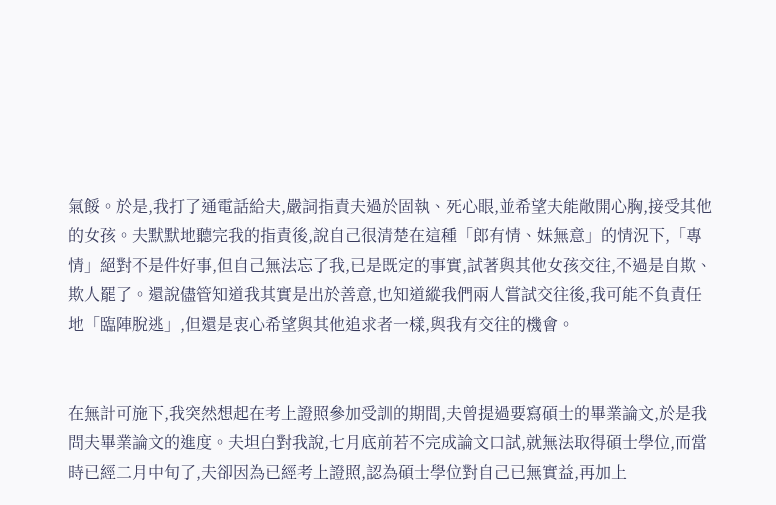氣餒。於是,我打了通電話給夫,嚴詞指責夫過於固執、死心眼,並希望夫能敞開心胸,接受其他的女孩。夫默默地聽完我的指責後,說自己很清楚在這種「郎有情、妹無意」的情況下,「專情」絕對不是件好事,但自己無法忘了我,已是既定的事實,試著與其他女孩交往,不過是自欺、欺人罷了。還說儘管知道我其實是出於善意,也知道縱我們兩人嘗試交往後,我可能不負責任地「臨陣脫逃」,但還是衷心希望與其他追求者一樣,與我有交往的機會。


在無計可施下,我突然想起在考上證照參加受訓的期間,夫曾提過要寫碩士的畢業論文,於是我問夫畢業論文的進度。夫坦白對我說,七月底前若不完成論文口試,就無法取得碩士學位,而當時已經二月中旬了,夫卻因為已經考上證照,認為碩士學位對自己已無實益,再加上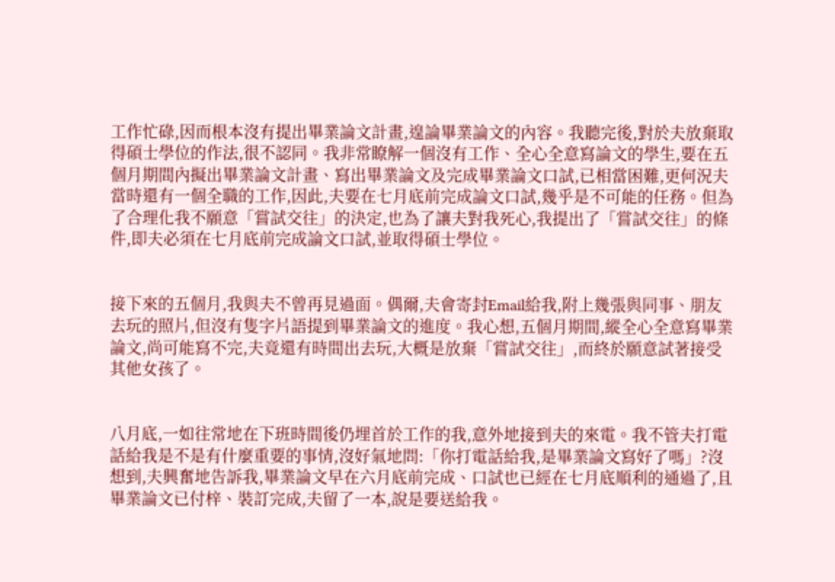工作忙碌,因而根本沒有提出畢業論文計畫,遑論畢業論文的內容。我聽完後,對於夫放棄取得碩士學位的作法,很不認同。我非常瞭解一個沒有工作、全心全意寫論文的學生,要在五個月期間內擬出畢業論文計畫、寫出畢業論文及完成畢業論文口試,已相當困難,更何況夫當時還有一個全職的工作,因此,夫要在七月底前完成論文口試,幾乎是不可能的任務。但為了合理化我不願意「嘗試交往」的決定,也為了讓夫對我死心,我提出了「嘗試交往」的條件,即夫必須在七月底前完成論文口試,並取得碩士學位。


接下來的五個月,我與夫不曾再見過面。偶爾,夫會寄封Email給我,附上幾張與同事、朋友去玩的照片,但沒有隻字片語提到畢業論文的進度。我心想,五個月期間,縱全心全意寫畢業論文,尚可能寫不完,夫竟還有時間出去玩,大概是放棄「嘗試交往」,而終於願意試著接受其他女孩了。


八月底,一如往常地在下班時間後仍埋首於工作的我,意外地接到夫的來電。我不管夫打電話給我是不是有什麼重要的事情,沒好氣地問:「你打電話給我,是畢業論文寫好了嗎」?沒想到,夫興奮地告訴我,畢業論文早在六月底前完成、口試也已經在七月底順利的通過了,且畢業論文已付梓、裝訂完成,夫留了一本,說是要送給我。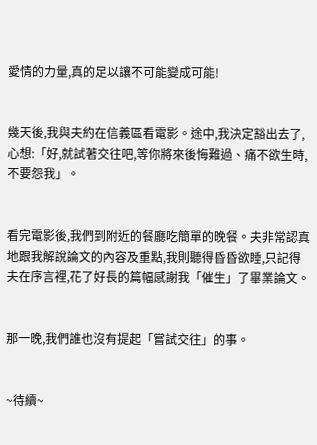愛情的力量,真的足以讓不可能變成可能!


幾天後,我與夫約在信義區看電影。途中,我決定豁出去了,心想:「好,就試著交往吧,等你將來後悔難過、痛不欲生時,不要怨我」。


看完電影後,我們到附近的餐廳吃簡單的晚餐。夫非常認真地跟我解說論文的內容及重點,我則聽得昏昏欲睡,只記得夫在序言裡,花了好長的篇幅感謝我「催生」了畢業論文。


那一晚,我們誰也沒有提起「嘗試交往」的事。


~待續~